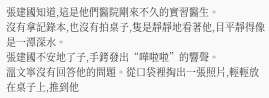張建國知道,這是他們醫院剛來不久的實習醫生。
沒有拿記錄本,也沒有拍桌子,隻是靜靜地看著他,目平靜得像是一潭深水。
張建國不安地了子,手銬發出“嘩啦啦”的響聲。
溫文寧沒有回答他的問題。從口袋裡掏出一張照片,輕輕放在桌子上,推到他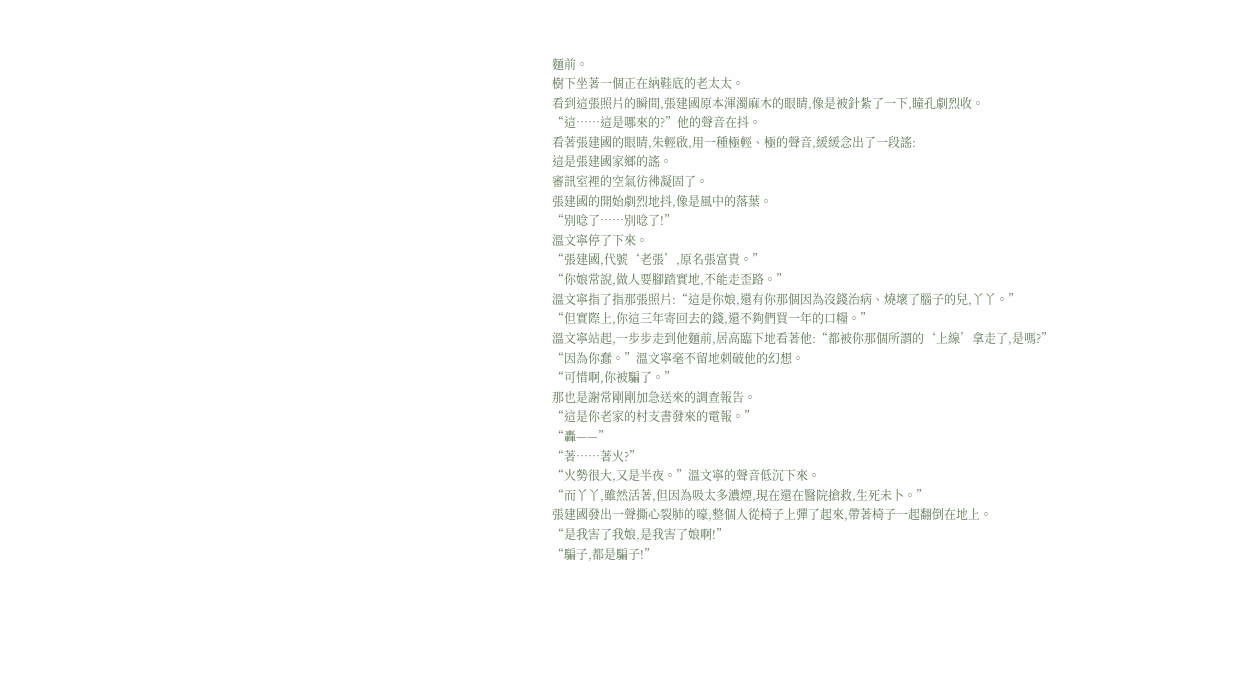麵前。
樹下坐著一個正在納鞋底的老太太。
看到這張照片的瞬間,張建國原本渾濁麻木的眼睛,像是被針紮了一下,瞳孔劇烈收。
“這……這是哪來的?”他的聲音在抖。
看著張建國的眼睛,朱輕啟,用一種極輕、極的聲音,緩緩念出了一段謠:
這是張建國家鄉的謠。
審訊室裡的空氣彷彿凝固了。
張建國的開始劇烈地抖,像是風中的落葉。
“別唸了……別唸了!”
溫文寧停了下來。
“張建國,代號‘老張’,原名張富貴。”
“你娘常說,做人要腳踏實地,不能走歪路。”
溫文寧指了指那張照片:“這是你娘,還有你那個因為沒錢治病、燒壞了腦子的兒,丫丫。”
“但實際上,你這三年寄回去的錢,還不夠們買一年的口糧。”
溫文寧站起,一步步走到他麵前,居高臨下地看著他:“都被你那個所謂的‘上線’拿走了,是嗎?”
“因為你蠢。”溫文寧毫不留地刺破他的幻想。
“可惜啊,你被騙了。”
那也是謝常剛剛加急送來的調查報告。
“這是你老家的村支書發來的電報。”
“轟——”
“著……著火?”
“火勢很大,又是半夜。”溫文寧的聲音低沉下來。
“而丫丫,雖然活著,但因為吸太多濃煙,現在還在醫院搶救,生死未卜。”
張建國發出一聲撕心裂肺的嚎,整個人從椅子上彈了起來,帶著椅子一起翻倒在地上。
“是我害了我娘,是我害了娘啊!”
“騙子,都是騙子!”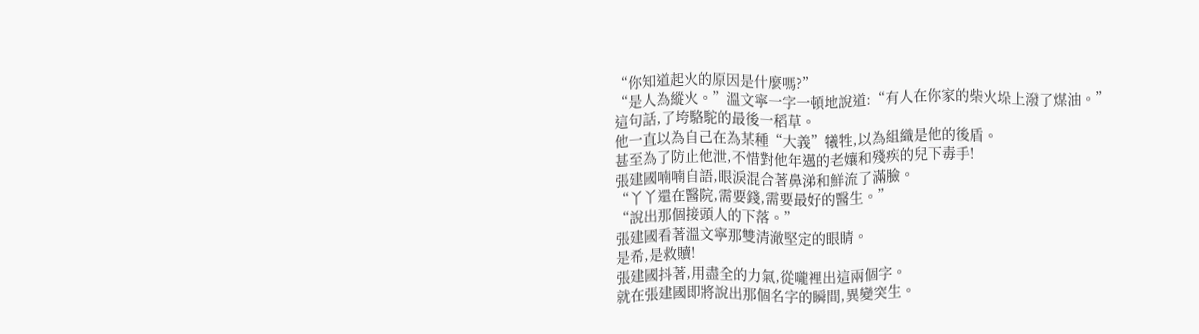“你知道起火的原因是什麼嗎?”
“是人為縱火。”溫文寧一字一頓地說道:“有人在你家的柴火垛上潑了煤油。”
這句話,了垮駱駝的最後一稻草。
他一直以為自己在為某種“大義”犧牲,以為組織是他的後盾。
甚至為了防止他泄,不惜對他年邁的老孃和殘疾的兒下毒手!
張建國喃喃自語,眼淚混合著鼻涕和鮮流了滿臉。
“丫丫還在醫院,需要錢,需要最好的醫生。”
“說出那個接頭人的下落。”
張建國看著溫文寧那雙清澈堅定的眼睛。
是希,是救贖!
張建國抖著,用盡全的力氣,從嚨裡出這兩個字。
就在張建國即將說出那個名字的瞬間,異變突生。